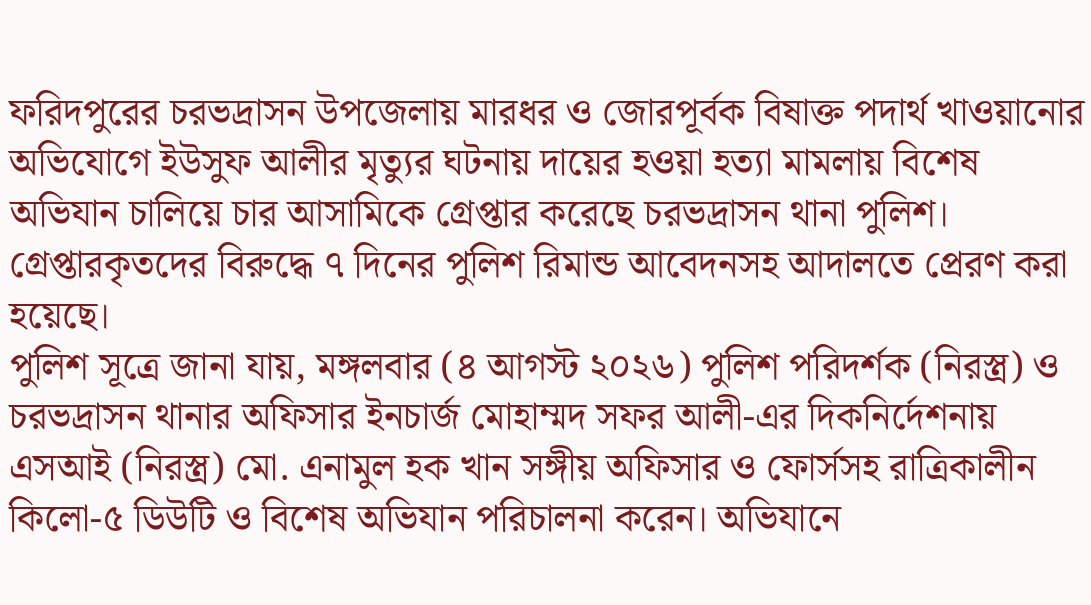ফরিদপুরের চরভদ্রাসন উপজেলায় মারধর ও জোরপূর্বক বিষাক্ত পদার্থ খাওয়ানোর অভিযোগে ইউসুফ আলীর মৃত্যুর ঘটনায় দায়ের হওয়া হত্যা মামলায় বিশেষ অভিযান চালিয়ে চার আসামিকে গ্রেপ্তার করেছে চরভদ্রাসন থানা পুলিশ। গ্রেপ্তারকৃতদের বিরুদ্ধে ৭ দিনের পুলিশ রিমান্ড আবেদনসহ আদালতে প্রেরণ করা হয়েছে।
পুলিশ সূত্রে জানা যায়, মঙ্গলবার (৪ আগস্ট ২০২৬) পুলিশ পরিদর্শক (নিরস্ত্র) ও চরভদ্রাসন থানার অফিসার ইনচার্জ মোহাম্মদ সফর আলী-এর দিকনির্দেশনায় এসআই (নিরস্ত্র) মো. এনামুল হক খান সঙ্গীয় অফিসার ও ফোর্সসহ রাত্রিকালীন কিলো-৫ ডিউটি ও বিশেষ অভিযান পরিচালনা করেন। অভিযানে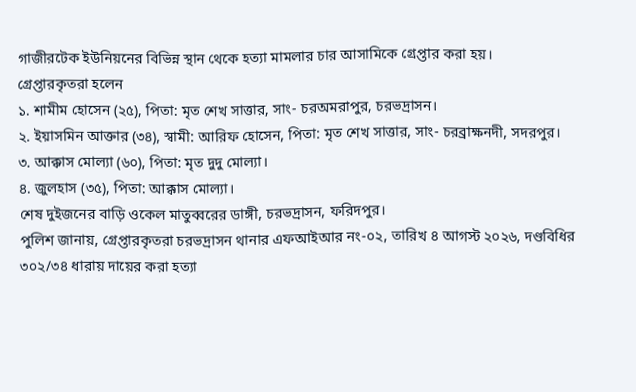গাজীরটেক ইউনিয়নের বিভিন্ন স্থান থেকে হত্যা মামলার চার আসামিকে গ্রেপ্তার করা হয়।
গ্রেপ্তারকৃতরা হলেন
১. শামীম হোসেন (২৫), পিতা: মৃত শেখ সাত্তার, সাং- চরঅমরাপুর, চরভদ্রাসন।
২. ইয়াসমিন আক্তার (৩৪), স্বামী: আরিফ হোসেন, পিতা: মৃত শেখ সাত্তার, সাং- চরব্রাক্ষনদী, সদরপুর।
৩. আক্কাস মোল্যা (৬০), পিতা: মৃত দুদু মোল্যা।
৪. জুলহাস (৩৫), পিতা: আক্কাস মোল্যা।
শেষ দুইজনের বাড়ি ওকেল মাতুব্বরের ডাঙ্গী, চরভদ্রাসন, ফরিদপুর।
পুলিশ জানায়, গ্রেপ্তারকৃতরা চরভদ্রাসন থানার এফআইআর নং-০২, তারিখ ৪ আগস্ট ২০২৬, দণ্ডবিধির ৩০২/৩৪ ধারায় দায়ের করা হত্যা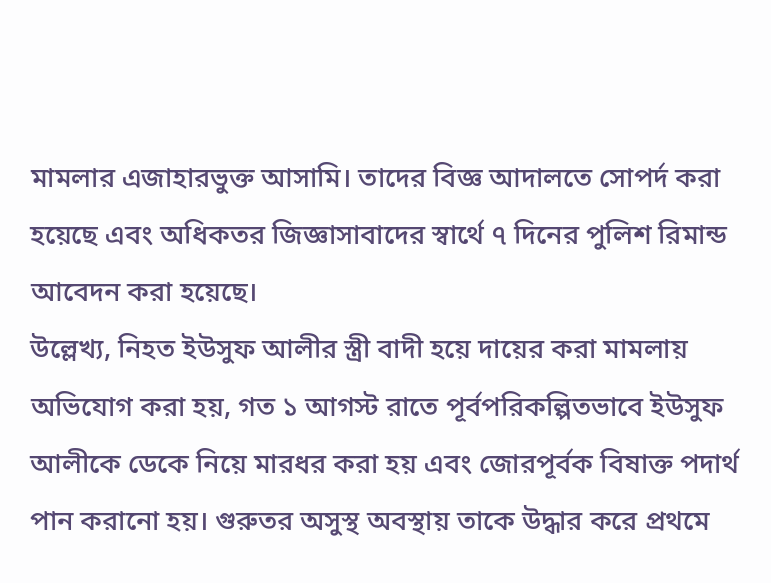মামলার এজাহারভুক্ত আসামি। তাদের বিজ্ঞ আদালতে সোপর্দ করা হয়েছে এবং অধিকতর জিজ্ঞাসাবাদের স্বার্থে ৭ দিনের পুলিশ রিমান্ড আবেদন করা হয়েছে।
উল্লেখ্য, নিহত ইউসুফ আলীর স্ত্রী বাদী হয়ে দায়ের করা মামলায় অভিযোগ করা হয়, গত ১ আগস্ট রাতে পূর্বপরিকল্পিতভাবে ইউসুফ আলীকে ডেকে নিয়ে মারধর করা হয় এবং জোরপূর্বক বিষাক্ত পদার্থ পান করানো হয়। গুরুতর অসুস্থ অবস্থায় তাকে উদ্ধার করে প্রথমে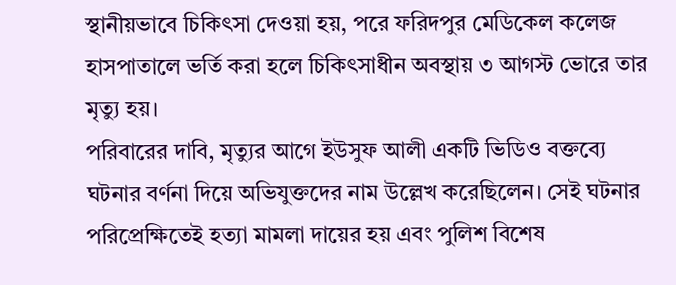স্থানীয়ভাবে চিকিৎসা দেওয়া হয়, পরে ফরিদপুর মেডিকেল কলেজ হাসপাতালে ভর্তি করা হলে চিকিৎসাধীন অবস্থায় ৩ আগস্ট ভোরে তার মৃত্যু হয়।
পরিবারের দাবি, মৃত্যুর আগে ইউসুফ আলী একটি ভিডিও বক্তব্যে ঘটনার বর্ণনা দিয়ে অভিযুক্তদের নাম উল্লেখ করেছিলেন। সেই ঘটনার পরিপ্রেক্ষিতেই হত্যা মামলা দায়ের হয় এবং পুলিশ বিশেষ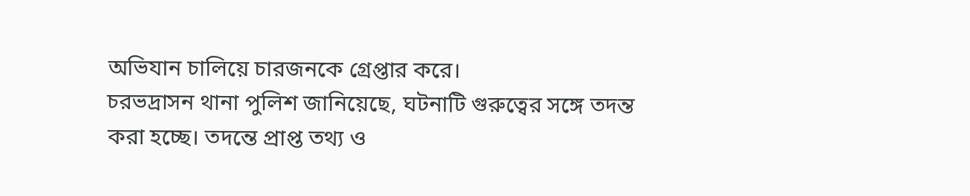অভিযান চালিয়ে চারজনকে গ্রেপ্তার করে।
চরভদ্রাসন থানা পুলিশ জানিয়েছে, ঘটনাটি গুরুত্বের সঙ্গে তদন্ত করা হচ্ছে। তদন্তে প্রাপ্ত তথ্য ও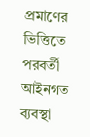প্রমাণের ভিত্তিতে পরবর্তী আইনগত ব্যবস্থা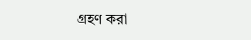গ্রহণ করা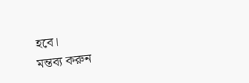হবে।
মন্তব্য করুন